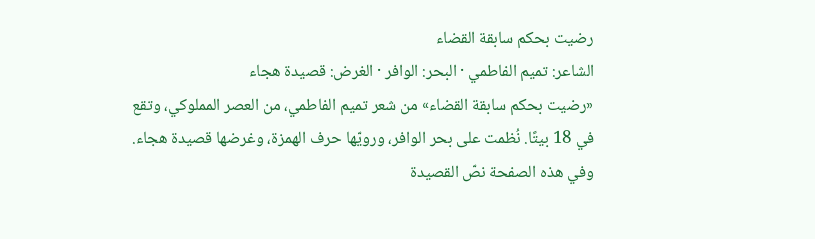رضيت بحكم سابقة القضاء
الشاعر: تميم الفاطمي · البحر: الوافر · الغرض: قصيدة هجاء
«رضيت بحكم سابقة القضاء» من شعر تميم الفاطمي، من العصر المملوكي، وتقع في 18 بيتًا. نُظمت على بحر الوافر، ورويّها حرف الهمزة، وغرضها قصيدة هجاء.
وفي هذه الصفحة نصّ القصيدة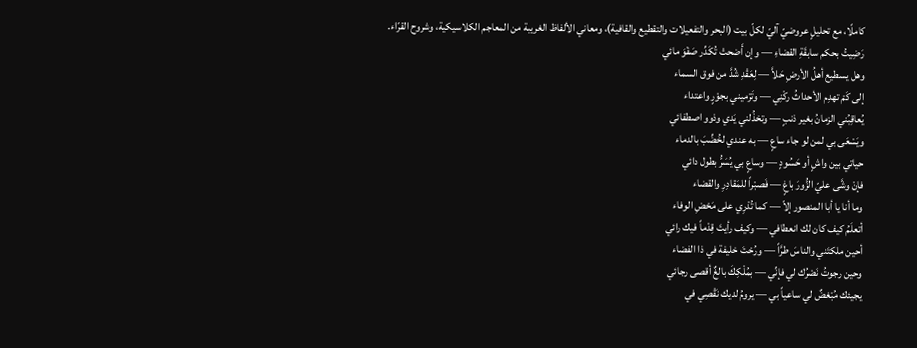كاملًا، مع تحليلٍ عروضيّ آليّ لكلّ بيت (البحر والتفعيلات والتقطيع والقافية)، ومعاني الألفاظ الغريبة من المعاجم الكلاسيكية، وشروح القرّاء.
رَضِيتُ بحكم سابقَةِ القضاءِ — وإن أَضحتْ تُكَدِّر صَفْوَ مائي
وهل يسطيع أهلُ الأرضِ حَلاَّ — لِعَقْدِ شُدَّ من فوق السماء
إلى كَمْ تهدِم الأحداثُ ركْنِي — وتَرْميني بجوْرٍ واعتداء
يُعاقِبُني الزمانُ بغير ذنبٍ — وتخذُلني يَدي وذوو اصطفائي
ويَسْعَى بي لمن لو جاء ساعٍ — به عندي لخُضِّبَ بالدماء
حياتي بين واشٍ أو حَسُودٍ — وساعٍ بي يُسَرُّ بطول دائي
فإنْ وشَّى عليّ الزُّورَ باغٍ — فَصبْراً للمَقادِرِ والقضاء
وما أنا يا أبا المنصور إلاّ — كما تُدْرِي على مَحْضِ الوفاء
أتعلَمُ كيف كان لك انعطافي — وكيف رأيتَ قِدْماً فيك رائي
أحين ملكتَني والناسَ طرَّاً — ورُحْتَ خليفة في ذا الفضاء
وحين رجوتُ نَصْرُك لي فإنِّي — بمُلْكِكَ بالغٌ أقصى رجائي
يجيئك مُبْغضٌ لي ساعياً بي — يرومُ لديك نَقْصِي في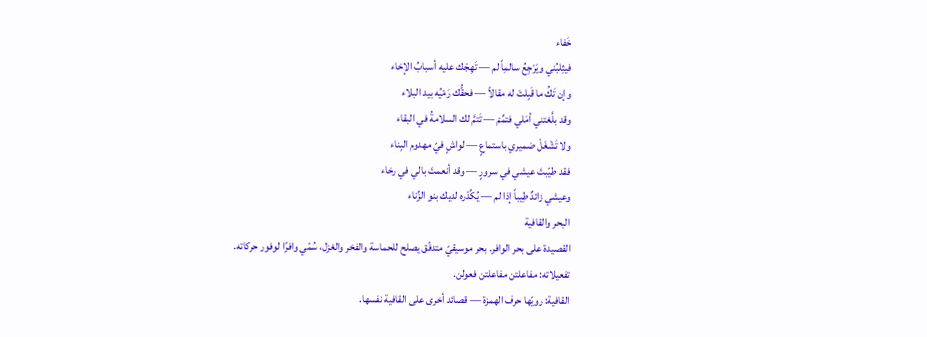خَفاء
فيثِلبُني ويَرْجِعُ سالمِاً لم — تَهِجْك عليه أسبابُ الإخاء
وإن تَكُ ما قَبِلتَ له مقالاً — فحقُّك رَمْيُه بيد البلاء
وقد بلَّغتني أمَلي فتمِّمْ — تَتمَّ لك السلامةُ في البقاء
ولا تَشْغَلْ ضميري باستماعٍ — لواشٍ فيّ مهدوم البِناء
فقد طيّبتَ عيشي في سرورٍ — وقد أنعمتَ بالي في رخاء
وعيشي زائدٌ طِيباً إذا لم — يُكِّدْره لديك بنو الزِّناء
البحر والقافية
القصيدة على بحر الوافر. بحر موسيقيّ متدفّق يصلح للحماسة والفخر والغزل، سُمّي وافرًا لوفور حركاته.
تفعيلاته: مفاعلتن مفاعلتن فعولن.
القافية: رويّها حرف الهمزة — قصائد أخرى على القافية نفسها.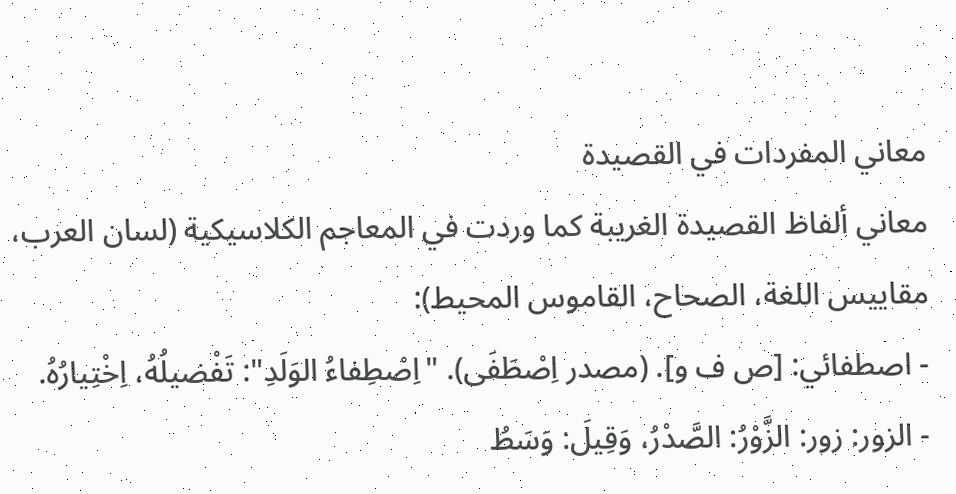معاني المفردات في القصيدة
معاني ألفاظ القصيدة الغريبة كما وردت في المعاجم الكلاسيكية (لسان العرب، مقاييس اللغة، الصحاح، القاموس المحيط):
- اصطفائي: [ص ف و]. (مصدر اِصْطَفَى). "اِصْطِفاءُ الوَلَدِ": تَفْضيلُهُ، اِخْتِيارُهُ.
- الزور: زور: الزَّوْرُ: الصَّدْرُ، وَقِيلَ: وَسَطُ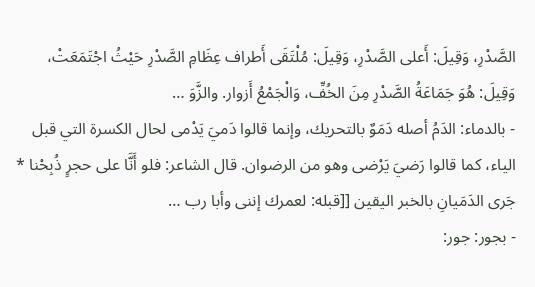الصَّدْرِ، وَقِيلَ: أَعلى الصَّدْرِ، وَقِيلَ: مُلْتَقَى أَطراف عِظَامِ الصَّدْرِ حَيْثُ اجْتَمَعَتْ، وَقِيلَ: هُوَ جَمَاعَةُ الصَّدْرِ مِنَ الخُفِّ، وَالْجَمْعُ أَزوار. والزَّوَ …
- بالدماء: الدَمُ أصله دَمَوٌ بالتحريك، وإنما قالوا دَميَ يَدْمى لحال الكسرة التي قبل الياء، كما قالوا رَضيَ يَرْضى وهو من الرضوان. قال الشاعر: فلو أَنَّا على حجرٍ ذُبِحْنا * جَرى الدَمَيانِ بالخبر اليقين [[قبله: لعمرك إننى وأبا رب …
- بجور: جور: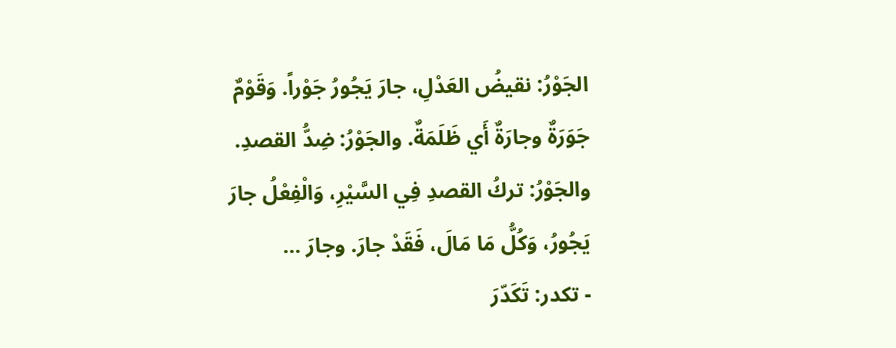الجَوْرُ: نقيضُ العَدْلِ، جارَ يَجُورُ جَوْراً. وَقَوْمٌ جَوَرَةٌ وجارَةٌ أَي ظَلَمَةٌ. والجَوْرُ: ضِدُّ القصدِ. والجَوْرُ: تركُ القصدِ فِي السَّيْرِ، وَالْفِعْلُ جارَ يَجُورُ، وَكُلُّ مَا مَالَ، فَقَدْ جارَ. وجارَ …
- تكدر: تَكَدّرَ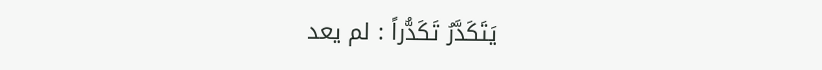يَتَكَدَّرُ تَكَدُّراً : لم يعد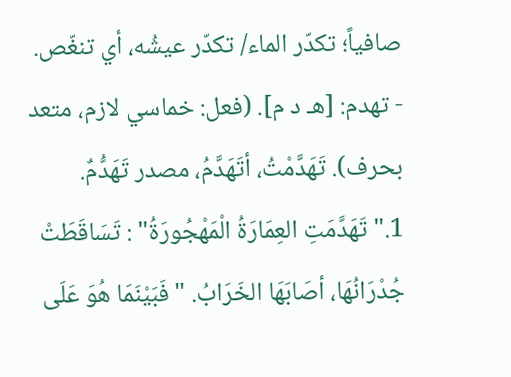صافياً؛ تكدّر الماء/ تكدّر عيشُه، أي تنغّص.
- تهدم: [هـ د م]. (فعل: خماسي لازم، متعد بحرف). تَهَدَّمْتُ، أتَهَدَّمُ، مصدر تَهَدُّمٌ. 1."تَهَدَّمَتِ العِمَارَةُ الْمَهْجُورَةُ" : تَسَاقَطَتْ جُدْرَانُهَا، أصَابَهَا الخَرَابُ. "فَبَيْنَمَا هُوَ عَلَى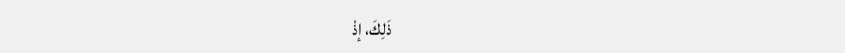ذَلِكَ، إذْ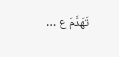تَهَدَّمَ ع …